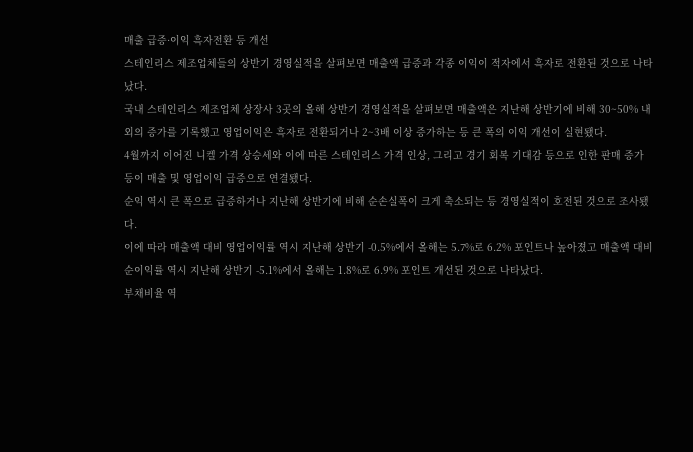매출 급증·이익 흑자전환 등 개선
스테인리스 제조업체들의 상반기 경영실적을 살펴보면 매출액 급증과 각종 이익이 적자에서 흑자로 전환된 것으로 나타났다.
국내 스테인리스 제조업체 상장사 3곳의 올해 상반기 경영실적을 살펴보면 매출액은 지난해 상반기에 비해 30~50% 내외의 증가를 기록했고 영업이익은 흑자로 전환되거나 2~3배 이상 증가하는 등 큰 폭의 이익 개선이 실현됐다.
4월까지 이어진 니켈 가격 상승세와 이에 따른 스테인리스 가격 인상, 그리고 경기 회복 기대감 등으로 인한 판매 증가 등이 매출 및 영업이익 급증으로 연결됐다.
순익 역시 큰 폭으로 급증하거나 지난해 상반기에 비해 순손실폭이 크게 축소되는 등 경영실적이 호전된 것으로 조사됐다.
이에 따라 매출액 대비 영업이익률 역시 지난해 상반기 -0.5%에서 올해는 5.7%로 6.2% 포인트나 높아졌고 매출액 대비 순이익률 역시 지난해 상반기 -5.1%에서 올해는 1.8%로 6.9% 포인트 개선된 것으로 나타났다.
부채비율 역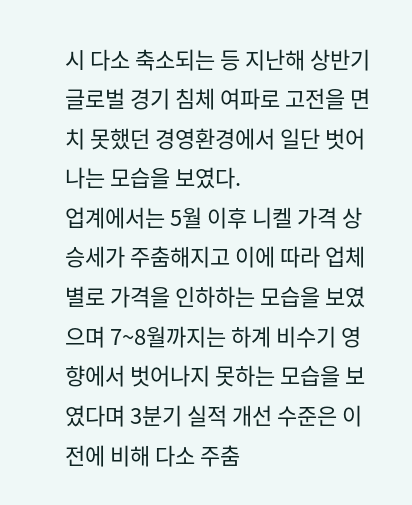시 다소 축소되는 등 지난해 상반기 글로벌 경기 침체 여파로 고전을 면치 못했던 경영환경에서 일단 벗어나는 모습을 보였다.
업계에서는 5월 이후 니켈 가격 상승세가 주춤해지고 이에 따라 업체별로 가격을 인하하는 모습을 보였으며 7~8월까지는 하계 비수기 영향에서 벗어나지 못하는 모습을 보였다며 3분기 실적 개선 수준은 이전에 비해 다소 주춤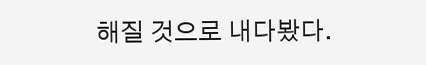해질 것으로 내다봤다.